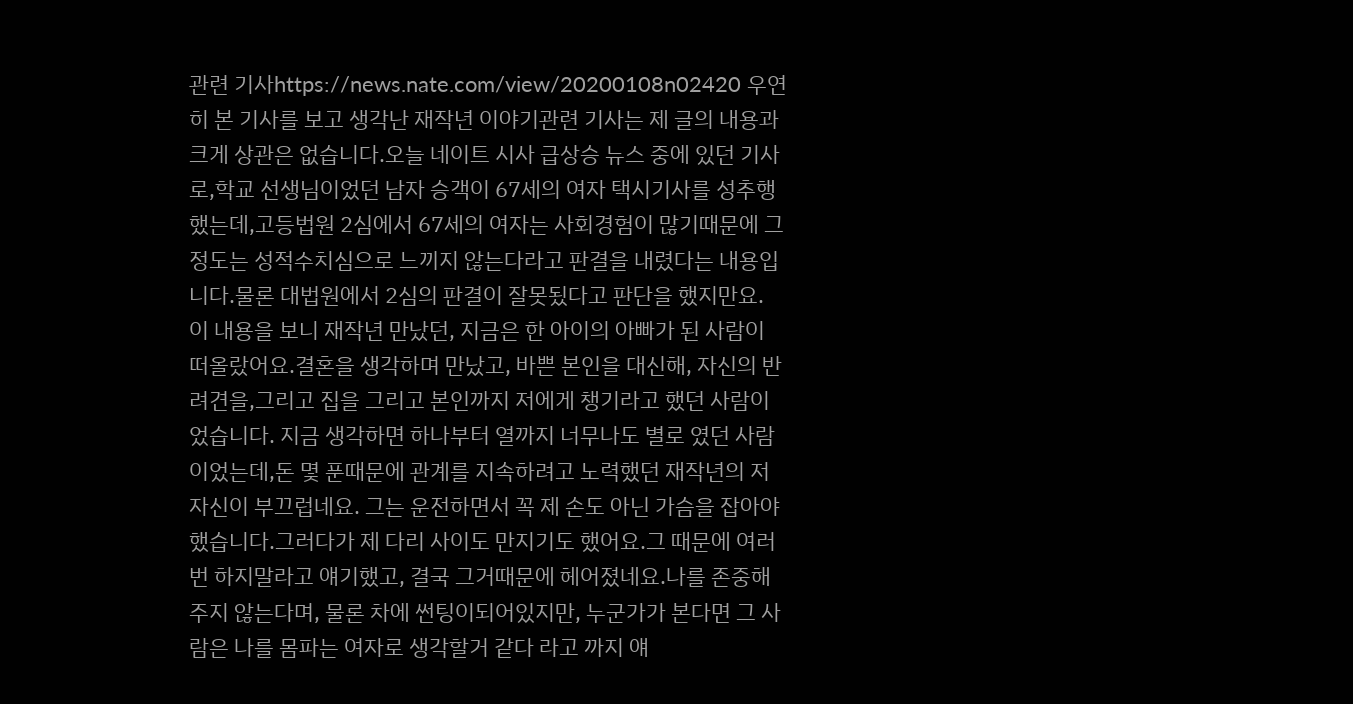관련 기사https://news.nate.com/view/20200108n02420 우연히 본 기사를 보고 생각난 재작년 이야기관련 기사는 제 글의 내용과 크게 상관은 없습니다.오늘 네이트 시사 급상승 뉴스 중에 있던 기사로,학교 선생님이었던 남자 승객이 67세의 여자 택시기사를 성추행했는데,고등법원 2심에서 67세의 여자는 사회경험이 많기때문에 그 정도는 성적수치심으로 느끼지 않는다라고 판결을 내렸다는 내용입니다.물론 대법원에서 2심의 판결이 잘못됬다고 판단을 했지만요. 이 내용을 보니 재작년 만났던, 지금은 한 아이의 아빠가 된 사람이 떠올랐어요.결혼을 생각하며 만났고, 바쁜 본인을 대신해, 자신의 반려견을,그리고 집을 그리고 본인까지 저에게 챙기라고 했던 사람이었습니다. 지금 생각하면 하나부터 열까지 너무나도 별로 였던 사람이었는데,돈 몇 푼때문에 관계를 지속하려고 노력했던 재작년의 저 자신이 부끄럽네요. 그는 운전하면서 꼭 제 손도 아닌 가슴을 잡아야했습니다.그러다가 제 다리 사이도 만지기도 했어요.그 때문에 여러번 하지말라고 얘기했고, 결국 그거때문에 헤어졌네요.나를 존중해주지 않는다며, 물론 차에 썬팅이되어있지만, 누군가가 본다면 그 사람은 나를 몸파는 여자로 생각할거 같다 라고 까지 얘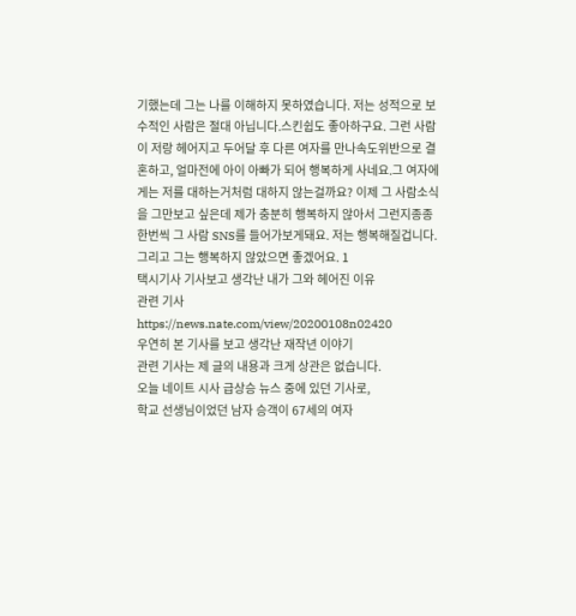기했는데 그는 나를 이해하지 못하였습니다. 저는 성적으로 보수적인 사람은 절대 아닙니다.스킨쉽도 좋아하구요. 그런 사람이 저랑 헤어지고 두어달 후 다른 여자를 만나속도위반으로 결혼하고, 얼마전에 아이 아빠가 되어 행복하게 사네요.그 여자에게는 저를 대하는거처럼 대하지 않는걸까요? 이제 그 사람소식을 그만보고 싶은데 제가 충분히 행복하지 않아서 그런지종종 한번씩 그 사람 SNS를 들어가보게돼요. 저는 행복해질겁니다.그리고 그는 행복하지 않았으면 좋겠어요. 1
택시기사 기사보고 생각난 내가 그와 헤어진 이유
관련 기사
https://news.nate.com/view/20200108n02420
우연히 본 기사를 보고 생각난 재작년 이야기
관련 기사는 제 글의 내용과 크게 상관은 없습니다.
오늘 네이트 시사 급상승 뉴스 중에 있던 기사로,
학교 선생님이었던 남자 승객이 67세의 여자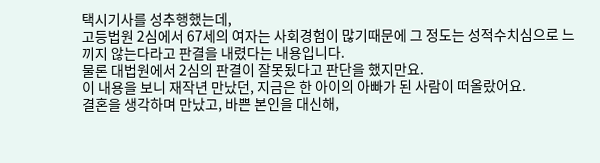택시기사를 성추행했는데,
고등법원 2심에서 67세의 여자는 사회경험이 많기때문에 그 정도는 성적수치심으로 느끼지 않는다라고 판결을 내렸다는 내용입니다.
물론 대법원에서 2심의 판결이 잘못됬다고 판단을 했지만요.
이 내용을 보니 재작년 만났던, 지금은 한 아이의 아빠가 된 사람이 떠올랐어요.
결혼을 생각하며 만났고, 바쁜 본인을 대신해,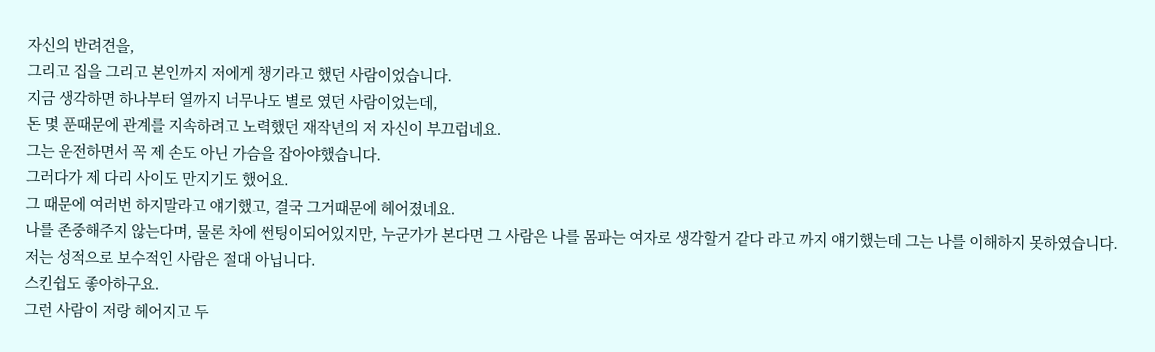자신의 반려견을,
그리고 집을 그리고 본인까지 저에게 챙기라고 했던 사람이었습니다.
지금 생각하면 하나부터 열까지 너무나도 별로 였던 사람이었는데,
돈 몇 푼때문에 관계를 지속하려고 노력했던 재작년의 저 자신이 부끄럽네요.
그는 운전하면서 꼭 제 손도 아닌 가슴을 잡아야했습니다.
그러다가 제 다리 사이도 만지기도 했어요.
그 때문에 여러번 하지말라고 얘기했고, 결국 그거때문에 헤어졌네요.
나를 존중해주지 않는다며, 물론 차에 썬팅이되어있지만, 누군가가 본다면 그 사람은 나를 몸파는 여자로 생각할거 같다 라고 까지 얘기했는데 그는 나를 이해하지 못하였습니다.
저는 성적으로 보수적인 사람은 절대 아닙니다.
스킨쉽도 좋아하구요.
그런 사람이 저랑 헤어지고 두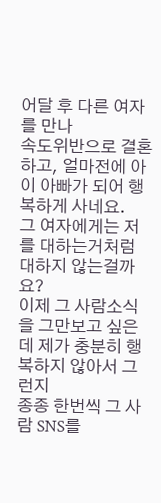어달 후 다른 여자를 만나
속도위반으로 결혼하고, 얼마전에 아이 아빠가 되어 행복하게 사네요.
그 여자에게는 저를 대하는거처럼 대하지 않는걸까요?
이제 그 사람소식을 그만보고 싶은데 제가 충분히 행복하지 않아서 그런지
종종 한번씩 그 사람 SNS를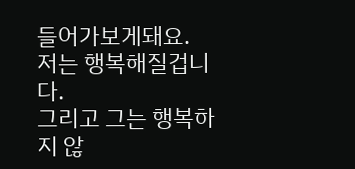들어가보게돼요.
저는 행복해질겁니다.
그리고 그는 행복하지 않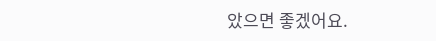았으면 좋겠어요.